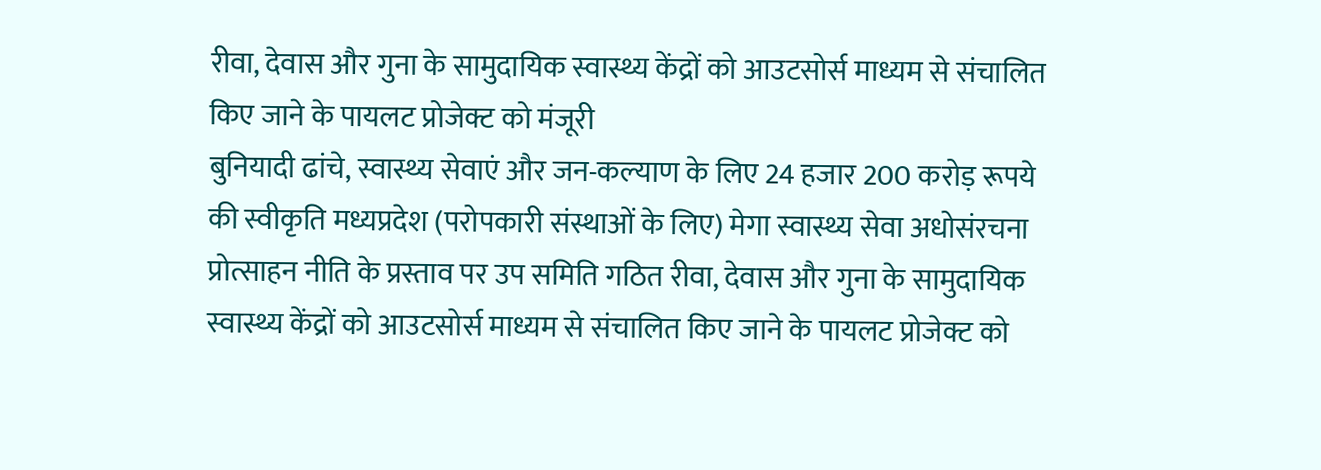रीवा, देवास और गुना के सामुदायिक स्वास्थ्य केंद्रों को आउटसोर्स माध्यम से संचालित किए जाने के पायलट प्रोजेक्ट को मंजूरी
बुनियादी ढांचे, स्वास्थ्य सेवाएं और जन-कल्याण के लिए 24 हजार 200 करोड़ रूपये की स्वीकृति मध्यप्रदेश (परोपकारी संस्थाओं के लिए) मेगा स्वास्थ्य सेवा अधोसंरचना प्रोत्साहन नीति के प्रस्ताव पर उप समिति गठित रीवा, देवास और गुना के सामुदायिक स्वास्थ्य केंद्रों को आउटसोर्स माध्यम से संचालित किए जाने के पायलट प्रोजेक्ट को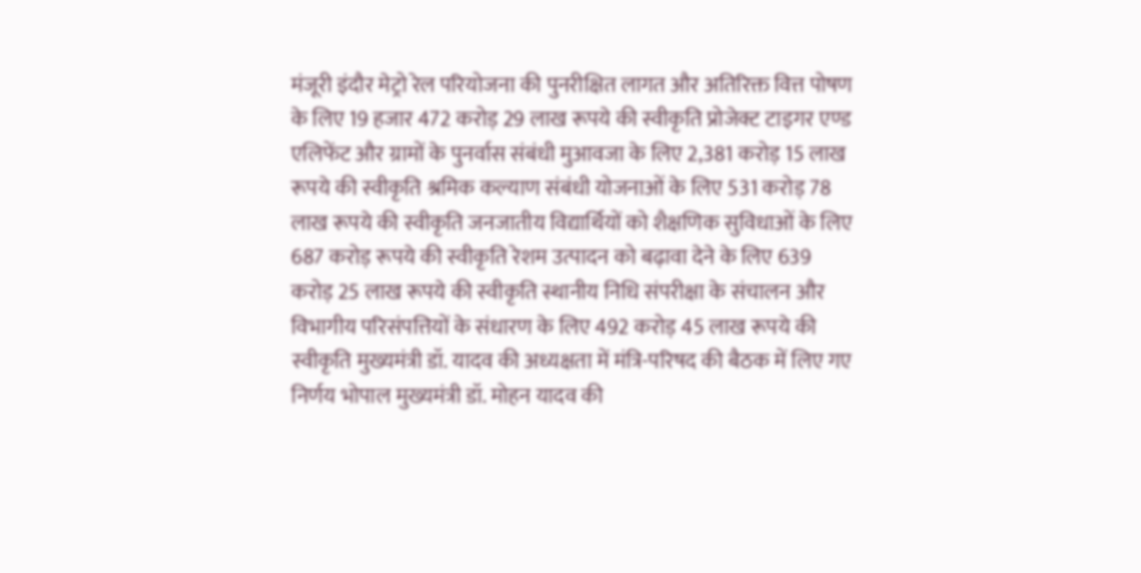मंजूरी इंदौर मेट्रो रेल परियोजना की पुनरीक्षित लागत और अतिरिक्त वित्त पोषण के लिए 19 हजार 472 करोड़ 29 लाख रूपये की स्वीकृति प्रोजेक्ट टाइगर एण्ड एलिफेंट और ग्रामों के पुनर्वास संबंधी मुआवजा के लिए 2,381 करोड़ 15 लाख रूपये की स्वीकृति श्रमिक कल्याण संबंधी योजनाओं के लिए 531 करोड़ 78 लाख रूपये की स्वीकृति जनजातीय विद्यार्थियों को शैक्षणिक सुविधाओं के लिए 687 करोड़ रूपये की स्वीकृति रेशम उत्पादन को बढ़ावा देने के लिए 639 करोड़ 25 लाख रूपये की स्वीकृति स्थानीय निधि संपरीक्षा के संचालन और विभागीय परिसंपत्तियों के संधारण के लिए 492 करोड़ 45 लाख रूपये की स्वीकृति मुख्यमंत्री डॉ. यादव की अध्यक्षता में मंत्रि-परिषद की बैठक में लिए गए निर्णय भोपाल मुख्यमंत्री डॉ. मोहन यादव की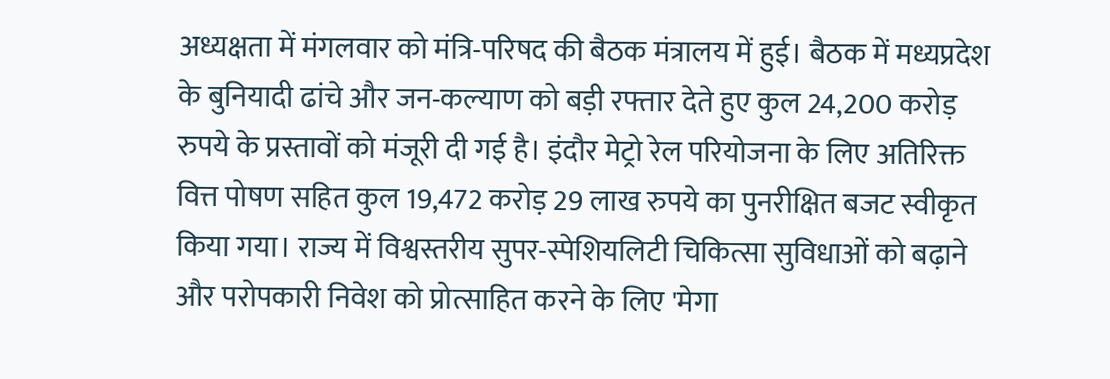अध्यक्षता में मंगलवार को मंत्रि-परिषद की बैठक मंत्रालय में हुई। बैठक में मध्यप्रदेश के बुनियादी ढांचे और जन-कल्याण को बड़ी रफ्तार देते हुए कुल 24,200 करोड़ रुपये के प्रस्तावों को मंजूरी दी गई है। इंदौर मेट्रो रेल परियोजना के लिए अतिरिक्त वित्त पोषण सहित कुल 19,472 करोड़ 29 लाख रुपये का पुनरीक्षित बजट स्वीकृत किया गया। राज्य में विश्वस्तरीय सुपर-स्पेशियलिटी चिकित्सा सुविधाओं को बढ़ाने और परोपकारी निवेश को प्रोत्साहित करने के लिए 'मेगा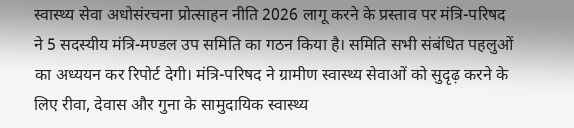स्वास्थ्य सेवा अधोसंरचना प्रोत्साहन नीति 2026 लागू करने के प्रस्ताव पर मंत्रि-परिषद ने 5 सदस्यीय मंत्रि-मण्डल उप समिति का गठन किया है। समिति सभी संबंधित पहलुओं का अध्ययन कर रिपोर्ट देगी। मंत्रि-परिषद ने ग्रामीण स्वास्थ्य सेवाओं को सुदृढ़ करने के लिए रीवा, देवास और गुना के सामुदायिक स्वास्थ्य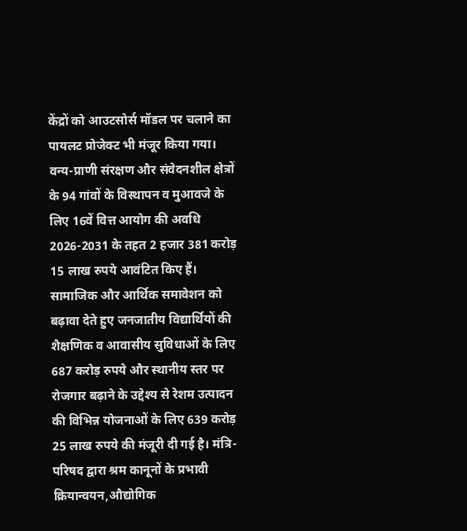केंद्रों को आउटसोर्स मॉडल पर चलाने का पायलट प्रोजेक्ट भी मंजूर किया गया। वन्य-प्राणी संरक्षण और संवेदनशील क्षेत्रों के 94 गांवों के विस्थापन व मुआवजे के लिए 16वें वित्त आयोग की अवधि 2026-2031 के तहत 2 हजार 381 करोड़ 15 लाख रुपये आवंटित किए हैं। सामाजिक और आर्थिक समावेशन को बढ़ावा देते हुए जनजातीय विद्यार्थियों की शैक्षणिक व आवासीय सुविधाओं के लिए 687 करोड़ रुपये और स्थानीय स्तर पर रोजगार बढ़ाने के उद्देश्य से रेशम उत्पादन की विभिन्न योजनाओं के लिए 639 करोड़ 25 लाख रुपये की मंजूरी दी गई है। मंत्रि-परिषद द्वारा श्रम कानूनों के प्रभावी क्रियान्वयन,औद्योगिक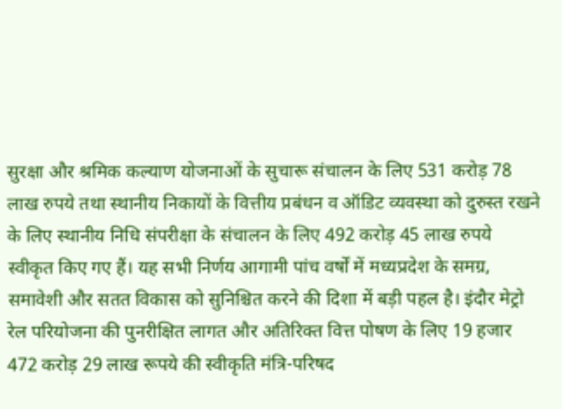सुरक्षा और श्रमिक कल्याण योजनाओं के सुचारू संचालन के लिए 531 करोड़ 78 लाख रुपये तथा स्थानीय निकायों के वित्तीय प्रबंधन व ऑडिट व्यवस्था को दुरुस्त रखने के लिए स्थानीय निधि संपरीक्षा के संचालन के लिए 492 करोड़ 45 लाख रुपये स्वीकृत किए गए हैं। यह सभी निर्णय आगामी पांच वर्षों में मध्यप्रदेश के समग्र, समावेशी और सतत विकास को सुनिश्चित करने की दिशा में बड़ी पहल है। इंदौर मेट्रो रेल परियोजना की पुनरीक्षित लागत और अतिरिक्त वित्त पोषण के लिए 19 हजार 472 करोड़ 29 लाख रूपये की स्वीकृति मंत्रि-परिषद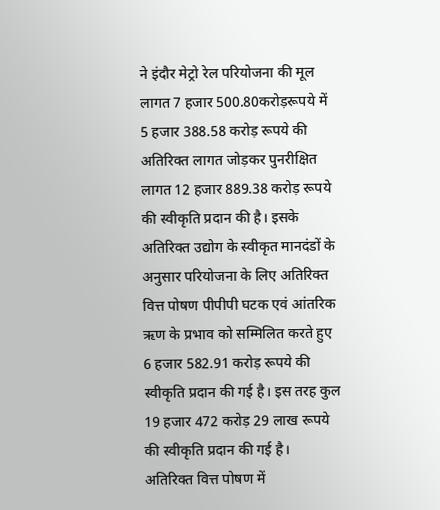ने इंदौर मेट्रो रेल परियोजना की मूल लागत 7 हजार 500.80करोड़रूपये में 5 हजार 388.58 करोड़ रूपये की अतिरिक्त लागत जोड़कर पुनरीक्षित लागत 12 हजार 889.38 करोड़ रूपये की स्वीकृति प्रदान की है। इसके अतिरिक्त उद्योग के स्वीकृत मानदंडों के अनुसार परियोजना के लिए अतिरिक्त वित्त पोषण पीपीपी घटक एवं आंतरिक ऋण के प्रभाव को सम्मिलित करते हुए 6 हजार 582.91 करोड़ रूपये की स्वीकृति प्रदान की गई है। इस तरह कुल 19 हजार 472 करोड़ 29 लाख रूपये की स्वीकृति प्रदान की गई है। अतिरिक्त वित्त पोषण में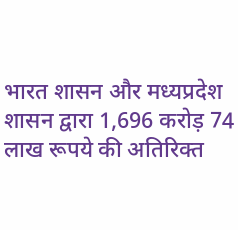भारत शासन और मध्यप्रदेश शासन द्वारा 1,696 करोड़ 74 लाख रूपये की अतिरिक्त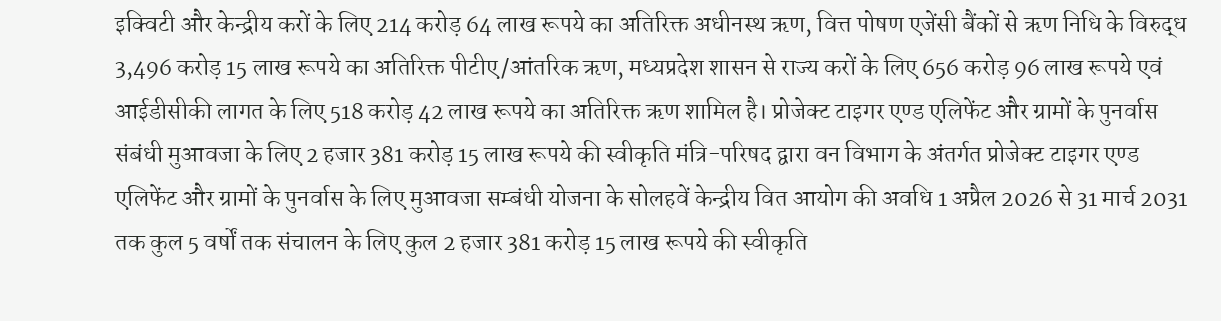इक्विटी और केन्द्रीय करों के लिए 214 करोड़ 64 लाख रूपये का अतिरिक्त अधीनस्थ ऋण, वित्त पोषण एजेंसी बैंकों से ऋण निधि के विरुद्ध 3,496 करोड़ 15 लाख रूपये का अतिरिक्त पीटीए/आंतरिक ऋण, मध्यप्रदेश शासन से राज्य करों के लिए 656 करोड़ 96 लाख रूपये एवं आईडीसीकी लागत के लिए 518 करोड़ 42 लाख रूपये का अतिरिक्त ऋण शामिल है। प्रोजेक्ट टाइगर एण्ड एलिफेंट और ग्रामों के पुनर्वास संबंधी मुआवजा के लिए 2 हजार 381 करोड़ 15 लाख रूपये की स्वीकृति मंत्रि-परिषद द्वारा वन विभाग के अंतर्गत प्रोजेक्ट टाइगर एण्ड एलिफेंट और ग्रामों के पुनर्वास के लिए मुआवजा सम्बंधी योजना के सोलहवें केन्द्रीय वित आयोग की अवधि 1 अप्रैल 2026 से 31 मार्च 2031 तक कुल 5 वर्षों तक संचालन के लिए कुल 2 हजार 381 करोड़ 15 लाख रूपये की स्वीकृति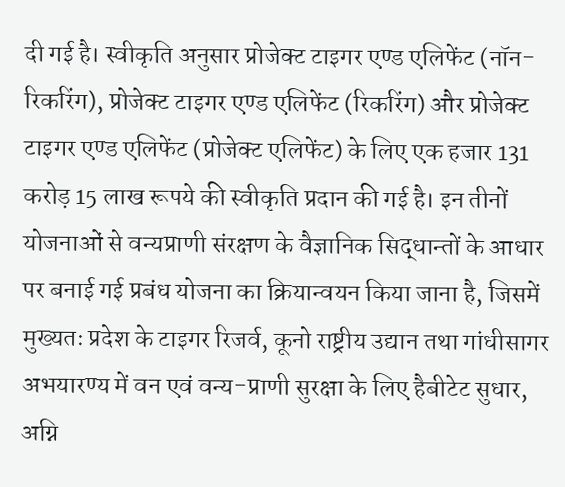दी गई है। स्वीकृति अनुसार प्रोजेक्ट टाइगर एण्ड एलिफेंट (नॉन-रिकरिंग), प्रोजेक्ट टाइगर एण्ड एलिफेंट (रिकरिंग) और प्रोजेक्ट टाइगर एण्ड एलिफेंट (प्रोजेक्ट एलिफेंट) के लिए एक हजार 131 करोड़ 15 लाख रूपये की स्वीकृति प्रदान की गई है। इन तीनों योजनाओं से वन्यप्राणी संरक्षण के वैज्ञानिक सिद्धान्तों के आधार पर बनाई गई प्रबंध योजना का क्रियान्वयन किया जाना है, जिसमें मुख्यतः प्रदेश के टाइगर रिजर्व, कूनो राष्ट्रीय उद्यान तथा गांधीसागर अभयारण्य में वन एवं वन्य-प्राणी सुरक्षा के लिए हैबीटेट सुधार, अग्नि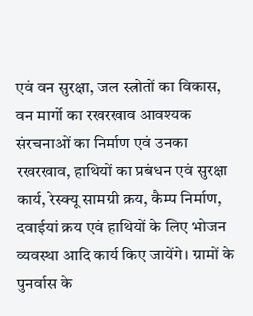एवं वन सुरक्षा, जल स्त्रोतों का विकास, वन मार्गो का रखरखाव आवश्यक संरचनाओं का निर्माण एवं उनका रखरखाव, हाथियों का प्रबंधन एवं सुरक्षा कार्य, रेस्क्यू सामग्री क्रय, कैम्प निर्माण, दवाईयां क्रय एवं हाथियों के लिए भोजन व्यवस्था आदि कार्य किए जायेंगे। ग्रामों के पुनर्वास के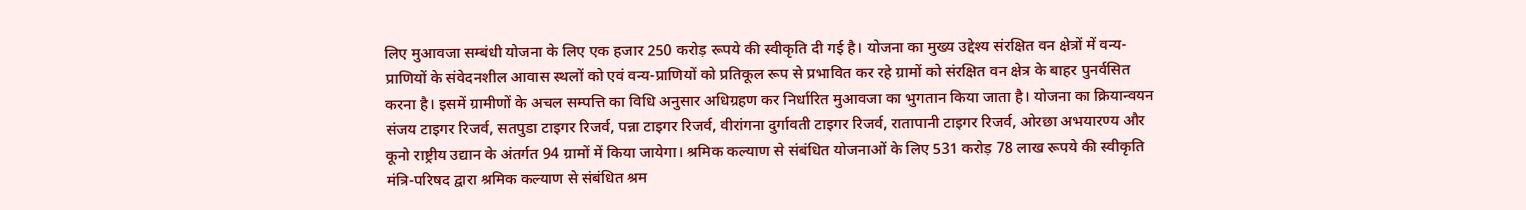लिए मुआवजा सम्बंधी योजना के लिए एक हजार 250 करोड़ रूपये की स्वीकृति दी गई है। योजना का मुख्य उद्देश्य संरक्षित वन क्षेत्रों में वन्य-प्राणियों के संवेदनशील आवास स्थलों को एवं वन्य-प्राणियों को प्रतिकूल रूप से प्रभावित कर रहे ग्रामों को संरक्षित वन क्षेत्र के बाहर पुनर्वसित करना है। इसमें ग्रामीणों के अचल सम्पत्ति का विधि अनुसार अधिग्रहण कर निर्धारित मुआवजा का भुगतान किया जाता है। योजना का क्रियान्वयन संजय टाइगर रिजर्व, सतपुडा टाइगर रिजर्व, पन्ना टाइगर रिजर्व, वीरांगना दुर्गावती टाइगर रिजर्व, रातापानी टाइगर रिजर्व, ओरछा अभयारण्य और कूनो राष्ट्रीय उद्यान के अंतर्गत 94 ग्रामों में किया जायेगा। श्रमिक कल्याण से संबंधित योजनाओं के लिए 531 करोड़ 78 लाख रूपये की स्वीकृति मंत्रि-परिषद द्वारा श्रमिक कल्याण से संबंधित श्रम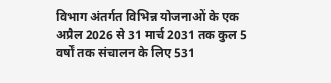विभाग अंतर्गत विभिन्न योजनाओं के एक अप्रैल 2026 से 31 मार्च 2031 तक कुल 5 वर्षों तक संचालन के लिए 531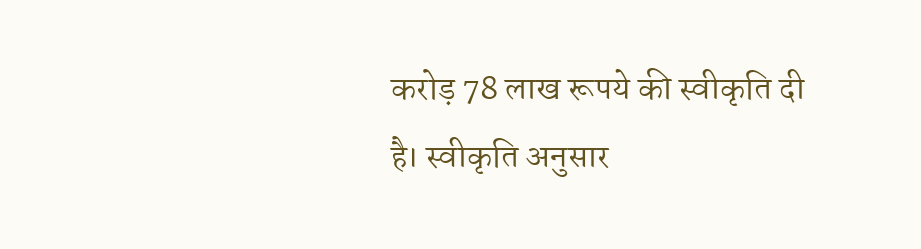करोड़ 78 लाख रूपये की स्वीकृति दी है। स्वीकृति अनुसार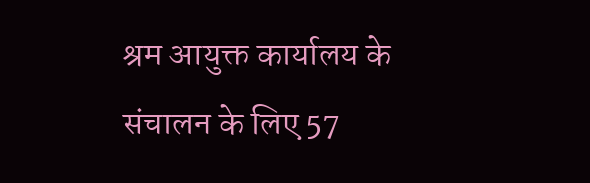श्रम आयुक्त कार्यालय के संचालन के लिए 57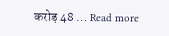करोड़ 48 … Read more